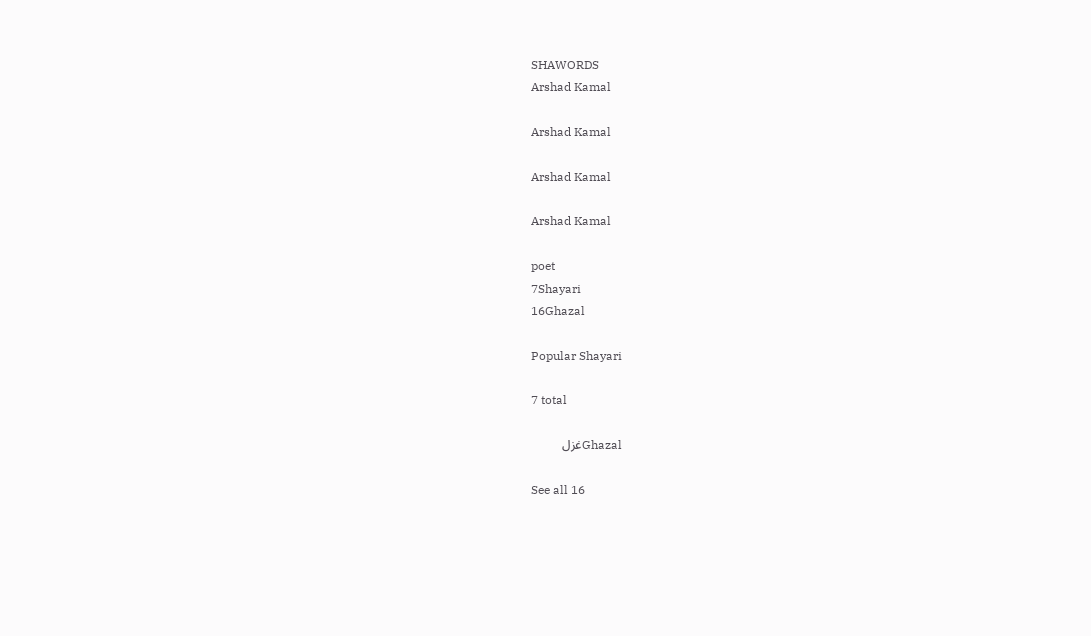SHAWORDS
Arshad Kamal

Arshad Kamal

Arshad Kamal

Arshad Kamal

poet
7Shayari
16Ghazal

Popular Shayari

7 total

Ghazalغزل

See all 16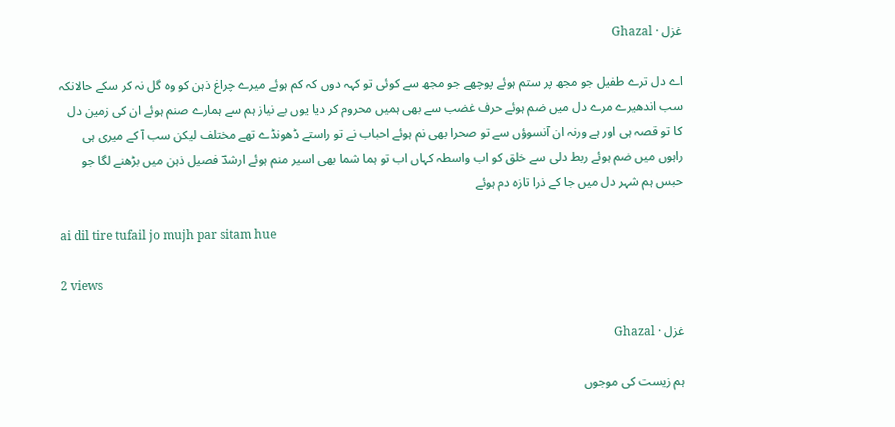غزل · Ghazal

اے دل ترے طفیل جو مجھ پر ستم ہوئے پوچھے جو مجھ سے کوئی تو کہہ دوں کہ کم ہوئے میرے چراغ ذہن کو وہ گل نہ کر سکے حالانکہ سب اندھیرے مرے دل میں ضم ہوئے حرف غضب سے بھی ہمیں محروم کر دیا یوں بے نیاز ہم سے ہمارے صنم ہوئے ان کی زمین دل کا تو قصہ ہی اور ہے ورنہ ان آنسوؤں سے تو صحرا بھی نم ہوئے احباب نے تو راستے ڈھونڈے تھے مختلف لیکن سب آ کے میری ہی راہوں میں ضم ہوئے ربط دلی سے خلق کو اب واسطہ کہاں اب تو ہما شما بھی اسیر منم ہوئے ارشدؔ فصیل ذہن میں بڑھنے لگا جو حبس ہم شہر دل میں جا کے ذرا تازہ دم ہوئے

ai dil tire tufail jo mujh par sitam hue

2 views

غزل · Ghazal

ہم زیست کی موجوں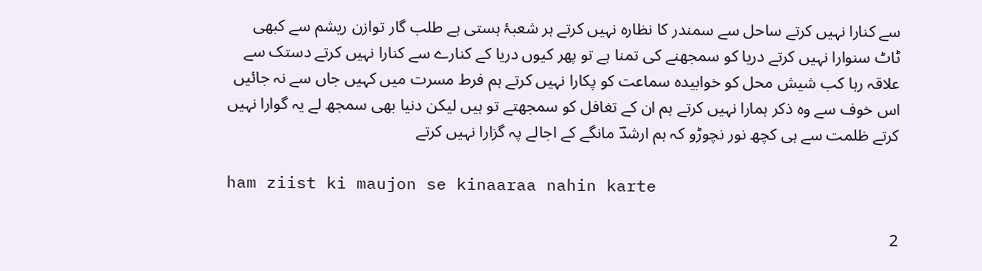سے کنارا نہیں کرتے ساحل سے سمندر کا نظارہ نہیں کرتے ہر شعبۂ ہستی ہے طلب گار توازن ریشم سے کبھی ٹاٹ سنوارا نہیں کرتے دریا کو سمجھنے کی تمنا ہے تو پھر کیوں دریا کے کنارے سے کنارا نہیں کرتے دستک سے علاقہ رہا کب شیش محل کو خوابیدہ سماعت کو پکارا نہیں کرتے ہم فرط مسرت میں کہیں جاں سے نہ جائیں اس خوف سے وہ ذکر ہمارا نہیں کرتے ہم ان کے تغافل کو سمجھتے تو ہیں لیکن دنیا بھی سمجھ لے یہ گوارا نہیں کرتے ظلمت سے ہی کچھ نور نچوڑو کہ ہم ارشدؔ مانگے کے اجالے پہ گزارا نہیں کرتے

ham ziist ki maujon se kinaaraa nahin karte

2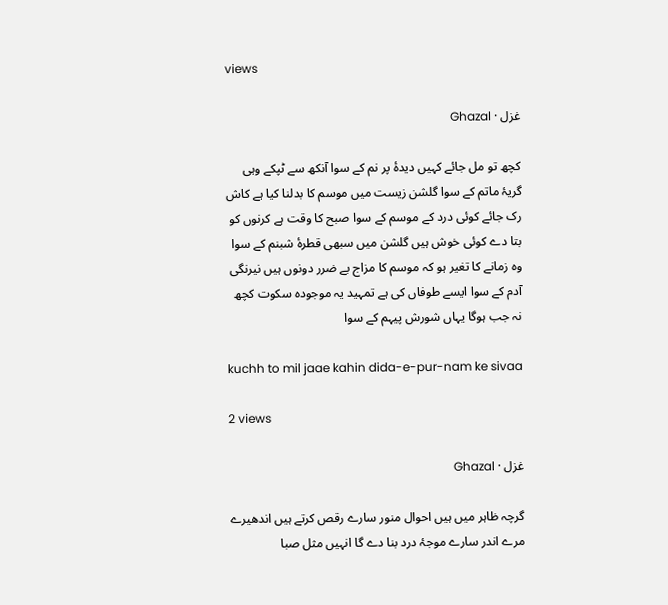views

غزل · Ghazal

کچھ تو مل جائے کہیں دیدۂ پر نم کے سوا آنکھ سے ٹپکے وہی گریۂ ماتم کے سوا گلشن زیست میں موسم کا بدلنا کیا ہے کاش رک جائے کوئی درد کے موسم کے سوا صبح کا وقت ہے کرنوں کو بتا دے کوئی خوش ہیں گلشن میں سبھی قطرۂ شبنم کے سوا وہ زمانے کا تغیر ہو کہ موسم کا مزاج بے ضرر دونوں ہیں نیرنگی آدم کے سوا ایسے طوفاں کی ہے تمہید یہ موجودہ سکوت کچھ نہ جب ہوگا یہاں شورش پیہم کے سوا

kuchh to mil jaae kahin dida-e-pur-nam ke sivaa

2 views

غزل · Ghazal

گرچہ ظاہر میں ہیں احوال منور سارے رقص کرتے ہیں اندھیرے مرے اندر سارے موجۂ درد بنا دے گا انہیں مثل صبا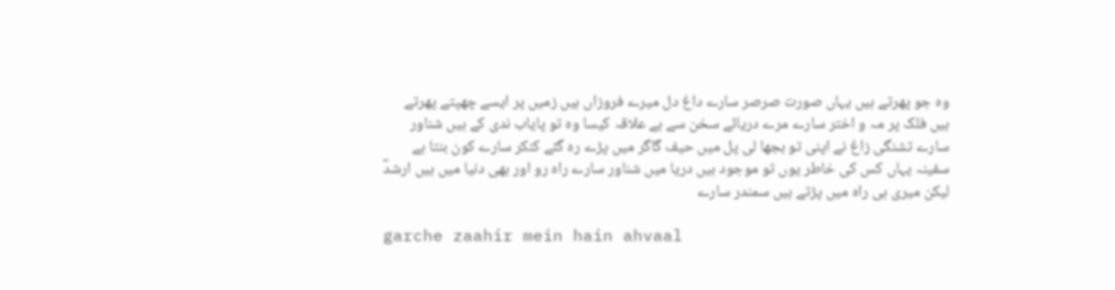وہ جو پھرتے ہیں یہاں صورت صرصر سارے داغ دل میرے فروزاں ہیں زمیں پر ایسے چھپتے پھرتے ہیں فلک پر مہ و اختر سارے مرے دریائے سخن سے ہے علاقہ کیسا وہ تو پایاب ندی کے ہیں شناور سارے تشنگی زاغ نے اپنی تو بجھا لی پل میں حیف گاگر میں پڑے رہ گئے کنکر سارے کون بنتا ہے سفینہ یہاں کس کی خاطر یوں تو موجود ہیں دریا میں شناور سارے راہ رو اور بھی دنیا میں ہیں ارشدؔ لیکن میری ہی راہ میں پڑتے ہیں سمندر سارے

garche zaahir mein hain ahvaal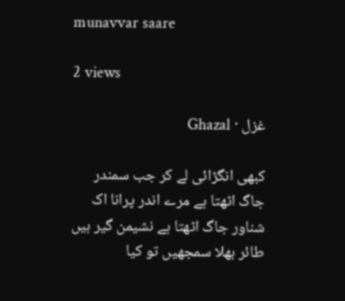munavvar saare

2 views

غزل · Ghazal

کبھی انگڑائی لے کر جب سمندر جاگ اٹھتا ہے مرے اندر پرانا اک شناور جاگ اٹھتا ہے نشیمن گیر ہیں طائر بھلا سمجھیں تو کیا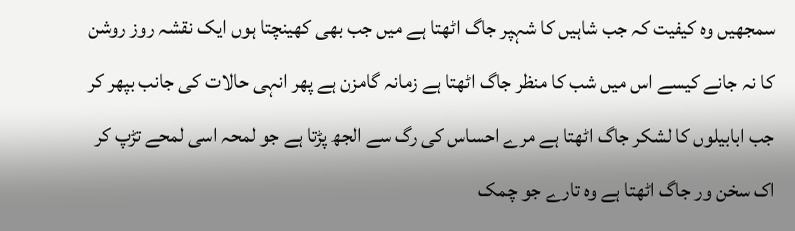سمجھیں وہ کیفیت کہ جب شاہیں کا شہپر جاگ اٹھتا ہے میں جب بھی کھینچتا ہوں ایک نقشہ روز روشن کا نہ جانے کیسے اس میں شب کا منظر جاگ اٹھتا ہے زمانہ گامزن ہے پھر انہی حالات کی جانب بپھر کر جب ابابیلوں کا لشکر جاگ اٹھتا ہے مرے احساس کی رگ سے الجھ پڑتا ہے جو لمحہ اسی لمحے تڑپ کر اک سخن ور جاگ اٹھتا ہے وہ تارے جو چمک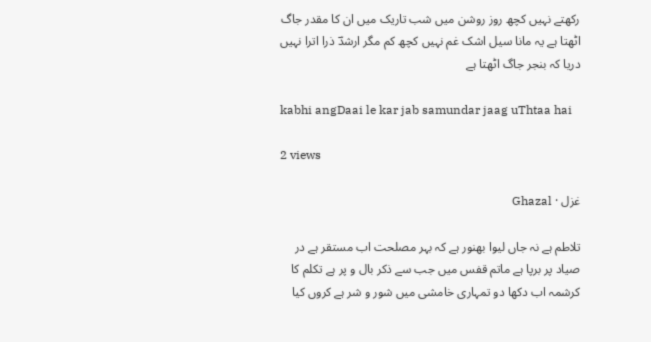رکھتے نہیں کچھ روز روشن میں شب تاریک میں ان کا مقدر جاگ اٹھتا ہے یہ مانا سیل اشک غم نہیں کچھ کم مگر ارشدؔ ذرا اترا نہیں دریا کہ بنجر جاگ اٹھتا ہے

kabhi angDaai le kar jab samundar jaag uThtaa hai

2 views

غزل · Ghazal

تلاطم ہے نہ جاں لیوا بھنور ہے کہ بہر مصلحت اب مستقر ہے در صیاد پر برپا ہے ماتم قفس میں جب سے ذکر بال و پر ہے تکلم کا کرشمہ اب دکھا دو تمہاری خامشی میں شور و شر ہے کروں کیا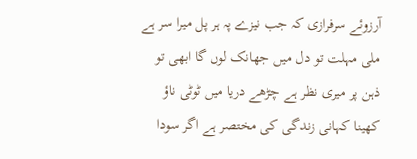آرزوئے سرفرازی کہ جب نیزے پہ ہر پل میرا سر ہے ملی مہلت تو دل میں جھانک لوں گا ابھی تو ذہن پر میری نظر ہے چڑھے دریا میں ٹوٹی ناؤ کھینا کہانی زندگی کی مختصر ہے اگر سودا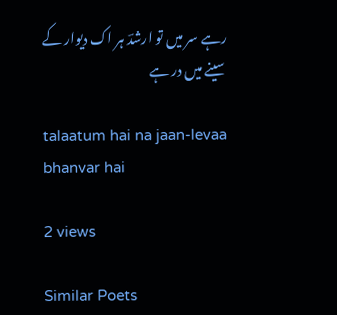رہے سر میں تو ارشدؔ ہر اک دیوار کے سینے میں در ہے

talaatum hai na jaan-levaa bhanvar hai

2 views

Similar Poets